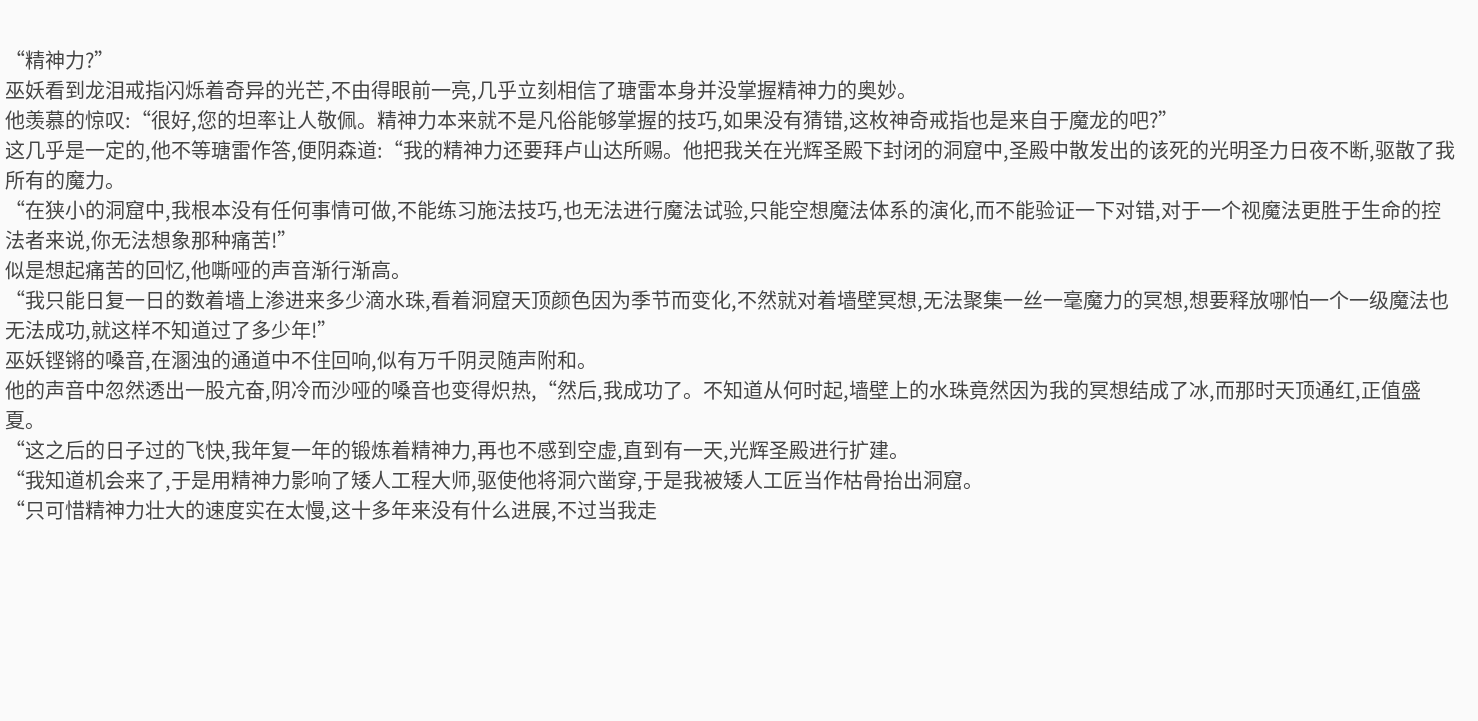“精神力?”
巫妖看到龙泪戒指闪烁着奇异的光芒,不由得眼前一亮,几乎立刻相信了瑭雷本身并没掌握精神力的奥妙。
他羡慕的惊叹:“很好,您的坦率让人敬佩。精神力本来就不是凡俗能够掌握的技巧,如果没有猜错,这枚神奇戒指也是来自于魔龙的吧?”
这几乎是一定的,他不等瑭雷作答,便阴森道:“我的精神力还要拜卢山达所赐。他把我关在光辉圣殿下封闭的洞窟中,圣殿中散发出的该死的光明圣力日夜不断,驱散了我所有的魔力。
“在狭小的洞窟中,我根本没有任何事情可做,不能练习施法技巧,也无法进行魔法试验,只能空想魔法体系的演化,而不能验证一下对错,对于一个视魔法更胜于生命的控法者来说,你无法想象那种痛苦!”
似是想起痛苦的回忆,他嘶哑的声音渐行渐高。
“我只能日复一日的数着墙上渗进来多少滴水珠,看着洞窟天顶颜色因为季节而变化,不然就对着墙壁冥想,无法聚集一丝一毫魔力的冥想,想要释放哪怕一个一级魔法也无法成功,就这样不知道过了多少年!”
巫妖铿锵的嗓音,在溷浊的通道中不住回响,似有万千阴灵随声附和。
他的声音中忽然透出一股亢奋,阴冷而沙哑的嗓音也变得炽热,“然后,我成功了。不知道从何时起,墙壁上的水珠竟然因为我的冥想结成了冰,而那时天顶通红,正值盛夏。
“这之后的日子过的飞快,我年复一年的锻炼着精神力,再也不感到空虚,直到有一天,光辉圣殿进行扩建。
“我知道机会来了,于是用精神力影响了矮人工程大师,驱使他将洞穴凿穿,于是我被矮人工匠当作枯骨抬出洞窟。
“只可惜精神力壮大的速度实在太慢,这十多年来没有什么进展,不过当我走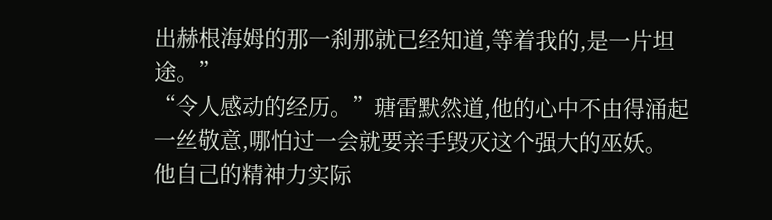出赫根海姆的那一刹那就已经知道,等着我的,是一片坦途。”
“令人感动的经历。”瑭雷默然道,他的心中不由得涌起一丝敬意,哪怕过一会就要亲手毁灭这个强大的巫妖。
他自己的精神力实际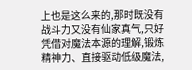上也是这么来的,那时既没有战斗力又没有仙家真气,只好凭借对魔法本源的理解,锻炼精神力、直接驱动低级魔法,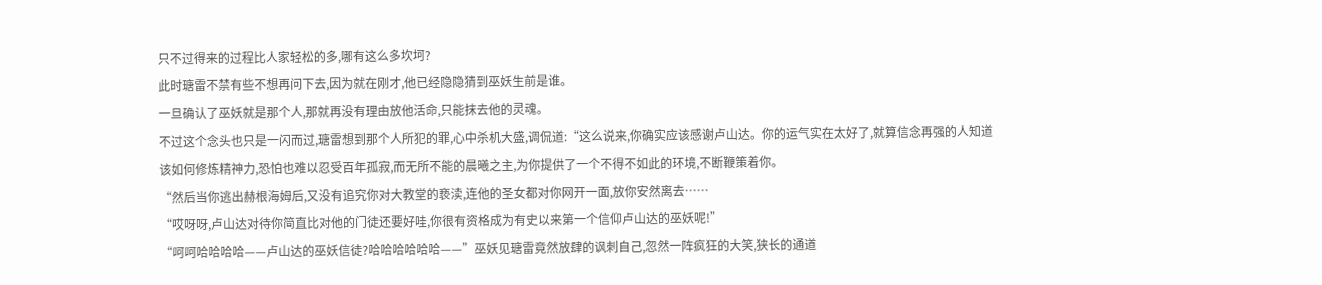只不过得来的过程比人家轻松的多,哪有这么多坎坷?
此时瑭雷不禁有些不想再问下去,因为就在刚才,他已经隐隐猜到巫妖生前是谁。
一旦确认了巫妖就是那个人,那就再没有理由放他活命,只能抹去他的灵魂。
不过这个念头也只是一闪而过,瑭雷想到那个人所犯的罪,心中杀机大盛,调侃道:“这么说来,你确实应该感谢卢山达。你的运气实在太好了,就算信念再强的人知道该如何修炼精神力,恐怕也难以忍受百年孤寂,而无所不能的晨曦之主,为你提供了一个不得不如此的环境,不断鞭策着你。
“然后当你逃出赫根海姆后,又没有追究你对大教堂的亵渎,连他的圣女都对你网开一面,放你安然离去……
“哎呀呀,卢山达对待你简直比对他的门徒还要好哇,你很有资格成为有史以来第一个信仰卢山达的巫妖呢!”
“呵呵哈哈哈哈——卢山达的巫妖信徒?哈哈哈哈哈哈——”巫妖见瑭雷竟然放肆的讽刺自己,忽然一阵疯狂的大笑,狭长的通道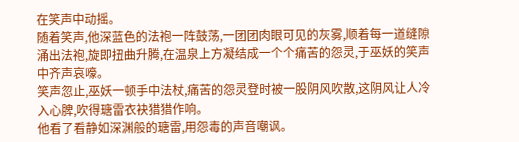在笑声中动摇。
随着笑声,他深蓝色的法袍一阵鼓荡,一团团肉眼可见的灰雾,顺着每一道缝隙涌出法袍,旋即扭曲升腾,在温泉上方凝结成一个个痛苦的怨灵,于巫妖的笑声中齐声哀嚎。
笑声忽止,巫妖一顿手中法杖,痛苦的怨灵登时被一股阴风吹散,这阴风让人冷入心脾,吹得瑭雷衣袂猎猎作响。
他看了看静如深渊般的瑭雷,用怨毒的声音嘲讽。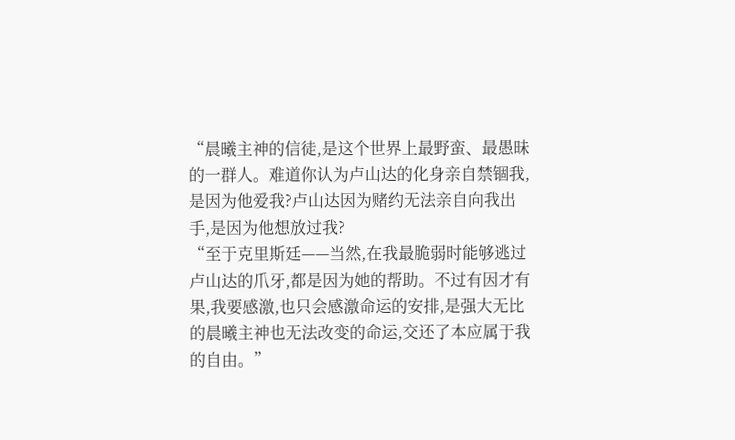“晨曦主神的信徒,是这个世界上最野蛮、最愚昧的一群人。难道你认为卢山达的化身亲自禁锢我,是因为他爱我?卢山达因为赌约无法亲自向我出手,是因为他想放过我?
“至于克里斯廷——当然,在我最脆弱时能够逃过卢山达的爪牙,都是因为她的帮助。不过有因才有果,我要感激,也只会感激命运的安排,是强大无比的晨曦主神也无法改变的命运,交还了本应属于我的自由。”